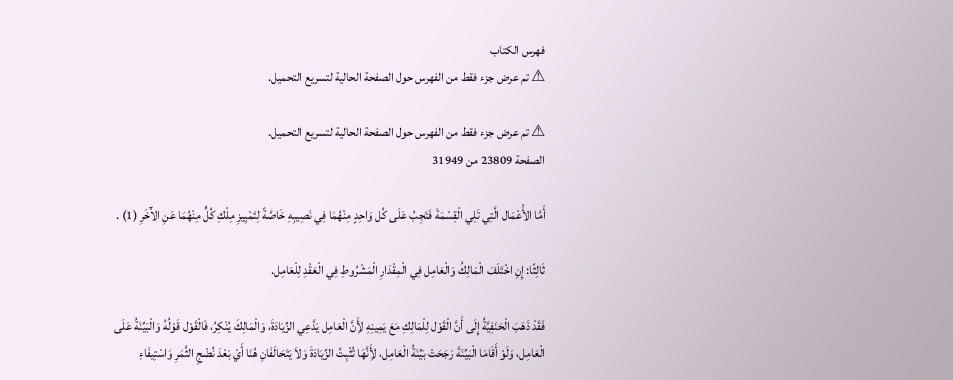فهرس الكتاب
⚠ تم عرض جزء فقط من الفهرس حول الصفحة الحالية لتسريع التحميل.

⚠ تم عرض جزء فقط من الفهرس حول الصفحة الحالية لتسريع التحميل.
الصفحة 23809 من 31949

أَمَّا الأَْعْمَال الَّتِي تَلِي الْقِسْمَةَ فَتَجِبُ عَلَى كُل وَاحِدٍ مِنْهُمَا فِي نَصِيبِهِ خَاصَّةً لِتَمْيِيزِ مِلْكِ كُلٍّ مِنْهُمَا عَنِ الآْخَرِ (1) .

ثَالِثًا: إِنِ اخْتَلَفَ الْمَالِكُ وَالْعَامِل فِي الْمِقْدَارِ الْمَشْرُوطِ فِي الْعَقْدِ لِلْعَامِل.

فَقَدْ ذَهَبَ الْحَنَفِيَّةُ إِلَى أَنَّ الْقَوْل لِلْمَالِكِ مَعَ يَمِينِهِ لأَِنَّ الْعَامِل يَدَّعِي الزِّيَادَةَ، وَالْمَالِكَ يُنْكِرُ، فَالْقَوْل قَوْلُهُ وَالْبَيِّنَةُ عَلَى الْعَامِل، وَلَوْ أَقَامَا الْبَيِّنَةَ رَجَحَتْ بَيِّنَةُ الْعَامِل، لأَِنَّهَا تُثْبِتُ الزِّيَادَةَ وَلاَ يَتَحَالَفَانِ هُنَا أَيْ بَعْدَ نُضْجِ الثَّمَرِ وَاسْتِيفَاءِ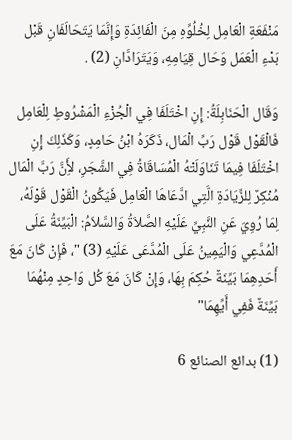مَنْفَعَةِ الْعَامِل لِخُلُوِّهِ مِنَ الْفَائِدَةِ وَإِنَّمَا يَتَحَالَفَانِ قَبْل بَدْءِ الْعَمَل وَحَال قِيَامِهِ، وَيَتَرَادَّانِ (2) .

وَقَال الْحَنَابِلَةُ: إِنِ اخْتَلَفَا فِي الْجُزْءِ الْمَشْرُوطِ لِلْعَامِل فَالْقَوْل قَوْل رَبِّ الْمَال، ذَكَرَهُ ابْنُ حَامِدٍ، وَكَذَلِكَ إِنِ اخْتَلَفَا فِيمَا تَنَاوَلَتْهُ الْمُسَاقَاةُ فِي الشَّجَرِ، لأَِنَّ رَبَّ الْمَال مُنْكِرٌ لِلزِّيَادَةِ الَّتِي ادَّعَاهَا الْعَامِل فَيَكُونُ الْقَوْل قَوْلَهُ، لِمَا رُوِيَ عَنِ النَّبِيِّ عَلَيْهِ الصَّلاَةُ وَالسَّلاَمُ: الْبَيِّنَةُ عَلَى الْمُدَّعِي وَالْيَمِينُ عَلَى الْمُدَّعَى عَلَيْهِ (3) "، فَإِنْ كَانَ مَعَ أَحَدِهِمَا بَيِّنَةٌ حُكِمَ بِهَا، وَإِنْ كَانَ مَعَ كُل وَاحِدٍ مِنْهُمَا بَيِّنَةٌ فَفِي أَيِّهِمَا"

(1) بدائع الصنائع 6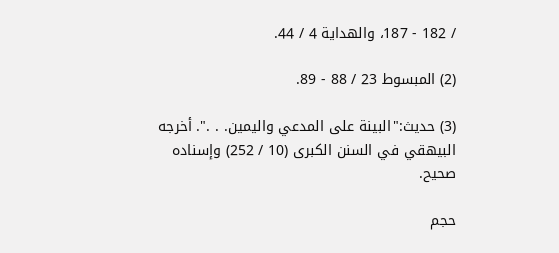/ 182 - 187، والهداية 4 / 44.

(2) المبسوط 23 / 88 - 89.

(3) حديث:"البينة على المدعي واليمين. . .". أخرجه البيهقي في السنن الكبرى (10 / 252) وإسناده صحيح.

حجم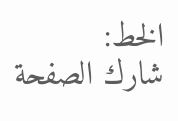الخط:
شارك الصفحة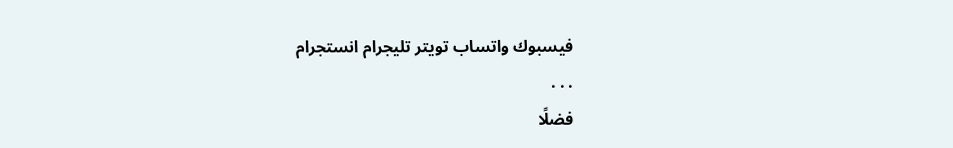فيسبوك واتساب تويتر تليجرام انستجرام
. . .
فضلًا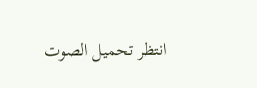انتظر تحميل الصوت